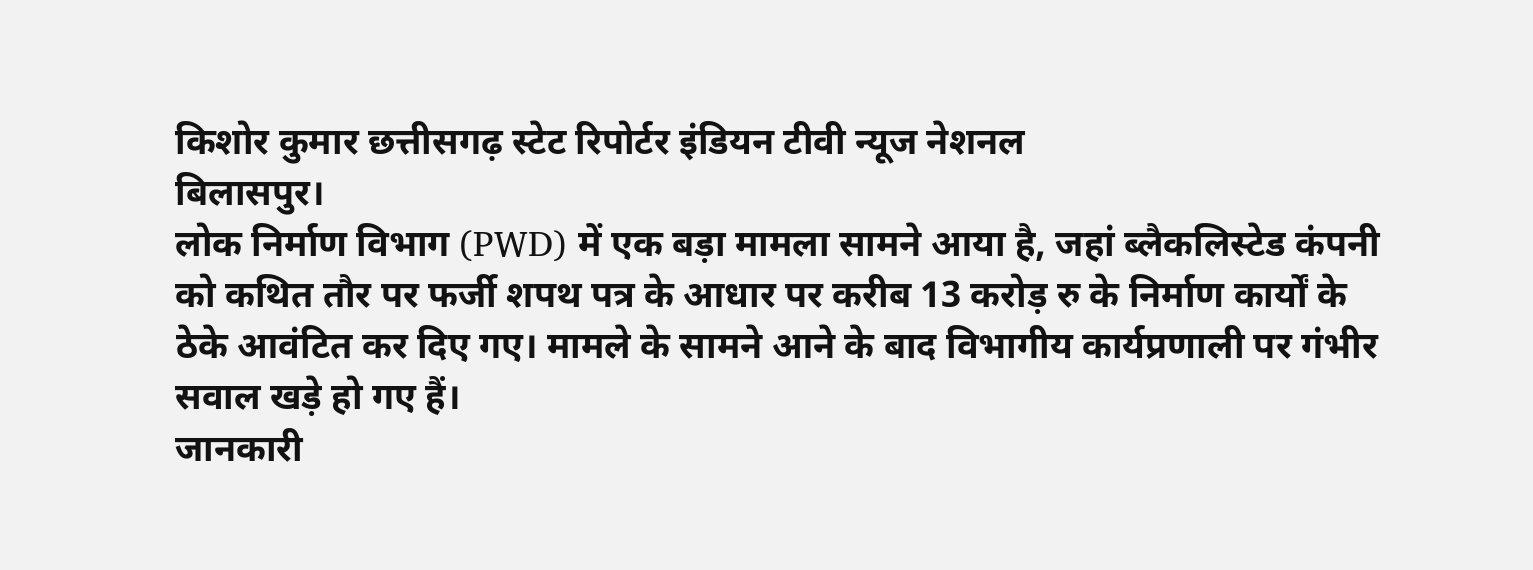किशोर कुमार छत्तीसगढ़ स्टेट रिपोर्टर इंडियन टीवी न्यूज नेशनल
बिलासपुर।
लोक निर्माण विभाग (PWD) में एक बड़ा मामला सामने आया है, जहां ब्लैकलिस्टेड कंपनी को कथित तौर पर फर्जी शपथ पत्र के आधार पर करीब 13 करोड़ रु के निर्माण कार्यों के ठेके आवंटित कर दिए गए। मामले के सामने आने के बाद विभागीय कार्यप्रणाली पर गंभीर सवाल खड़े हो गए हैं।
जानकारी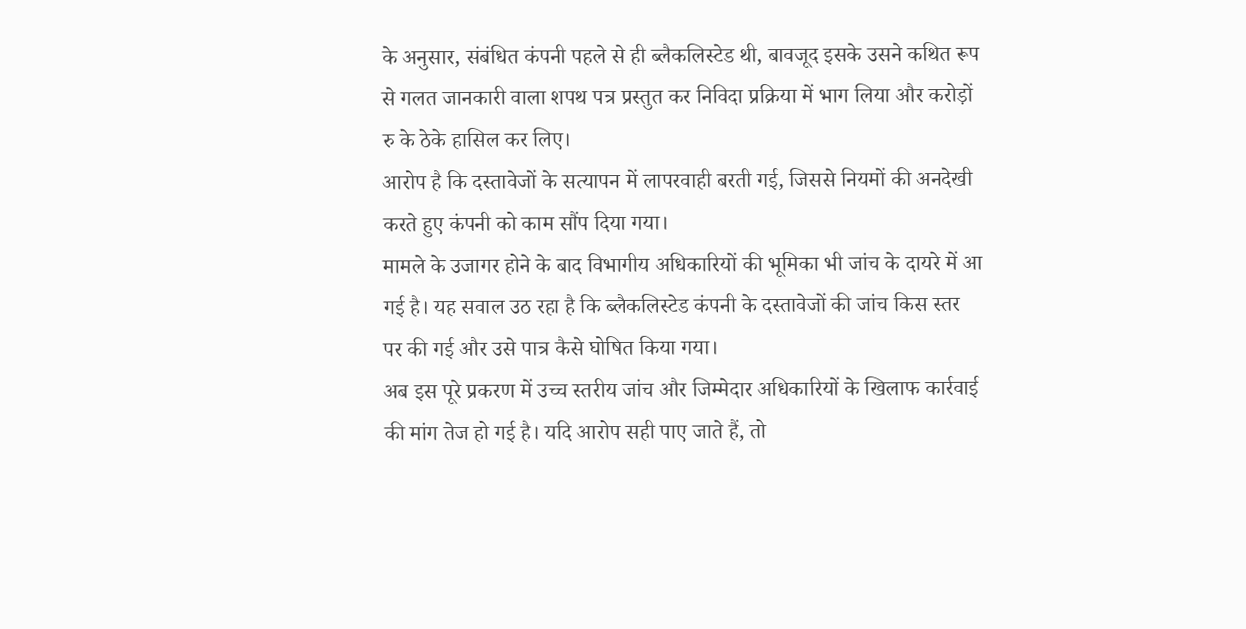के अनुसार, संबंधित कंपनी पहले से ही ब्लैकलिस्टेड थी, बावजूद इसके उसने कथित रूप से गलत जानकारी वाला शपथ पत्र प्रस्तुत कर निविदा प्रक्रिया में भाग लिया और करोड़ों रु के ठेके हासिल कर लिए।
आरोप है कि दस्तावेजों के सत्यापन में लापरवाही बरती गई, जिससे नियमों की अनदेखी करते हुए कंपनी को काम सौंप दिया गया।
मामले के उजागर होने के बाद विभागीय अधिकारियों की भूमिका भी जांच के दायरे में आ गई है। यह सवाल उठ रहा है कि ब्लैकलिस्टेड कंपनी के दस्तावेजों की जांच किस स्तर पर की गई और उसे पात्र कैसे घोषित किया गया।
अब इस पूरे प्रकरण में उच्च स्तरीय जांच और जिम्मेदार अधिकारियों के खिलाफ कार्रवाई की मांग तेज हो गई है। यदि आरोप सही पाए जाते हैं, तो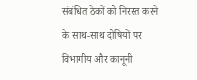संबंधित ठेकों को निरस्त करने के साथ-साथ दोषियों पर विभागीय और कानूनी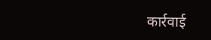कार्रवाई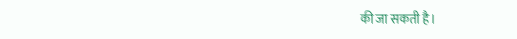की जा सकती है।